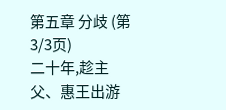第五章 分歧 (第3/3页)
二十年,趁主父、惠王出游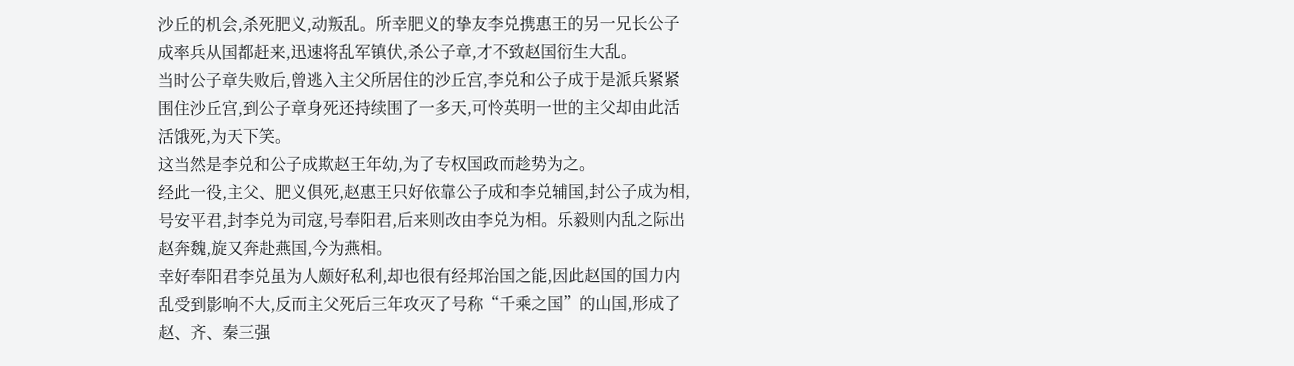沙丘的机会,杀死肥义,动叛乱。所幸肥义的挚友李兑携惠王的另一兄长公子成率兵从国都赶来,迅速将乱军镇伏,杀公子章,才不致赵国衍生大乱。
当时公子章失败后,曾逃入主父所居住的沙丘宫,李兑和公子成于是派兵紧紧围住沙丘宫,到公子章身死还持续围了一多天,可怜英明一世的主父却由此活活饿死,为天下笑。
这当然是李兑和公子成欺赵王年幼,为了专权国政而趁势为之。
经此一役,主父、肥义俱死,赵惠王只好依靠公子成和李兑辅国,封公子成为相,号安平君,封李兑为司寇,号奉阳君,后来则改由李兑为相。乐毅则内乱之际出赵奔魏,旋又奔赴燕国,今为燕相。
幸好奉阳君李兑虽为人颇好私利,却也很有经邦治国之能,因此赵国的国力内乱受到影响不大,反而主父死后三年攻灭了号称“千乘之国”的山国,形成了赵、齐、秦三强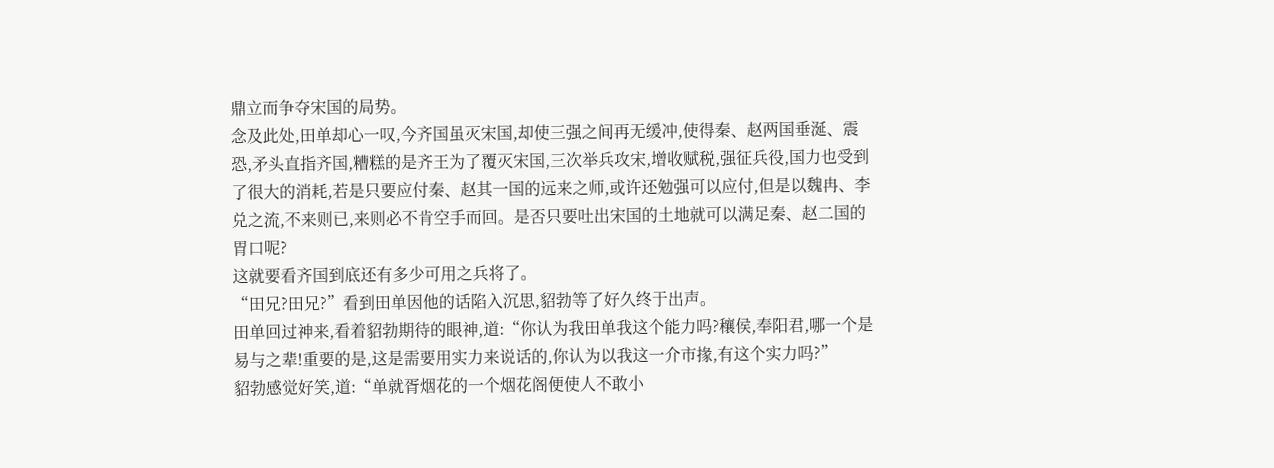鼎立而争夺宋国的局势。
念及此处,田单却心一叹,今齐国虽灭宋国,却使三强之间再无缓冲,使得秦、赵两国垂涎、震恐,矛头直指齐国,糟糕的是齐王为了覆灭宋国,三次举兵攻宋,增收赋税,强征兵役,国力也受到了很大的消耗,若是只要应付秦、赵其一国的远来之师,或许还勉强可以应付,但是以魏冉、李兑之流,不来则已,来则必不肯空手而回。是否只要吐出宋国的土地就可以满足秦、赵二国的胃口呢?
这就要看齐国到底还有多少可用之兵将了。
“田兄?田兄?”看到田单因他的话陷入沉思,貂勃等了好久终于出声。
田单回过神来,看着貂勃期待的眼神,道:“你认为我田单我这个能力吗?穰侯,奉阳君,哪一个是易与之辈!重要的是,这是需要用实力来说话的,你认为以我这一介市掾,有这个实力吗?”
貂勃感觉好笑,道:“单就胥烟花的一个烟花阁便使人不敢小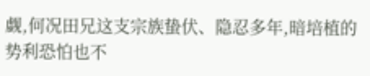觑,何况田兄这支宗族蛰伏、隐忍多年,暗培植的势利恐怕也不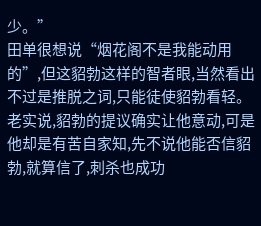少。”
田单很想说“烟花阁不是我能动用的”,但这貂勃这样的智者眼,当然看出不过是推脱之词,只能徒使貂勃看轻。老实说,貂勃的提议确实让他意动,可是他却是有苦自家知,先不说他能否信貂勃,就算信了,刺杀也成功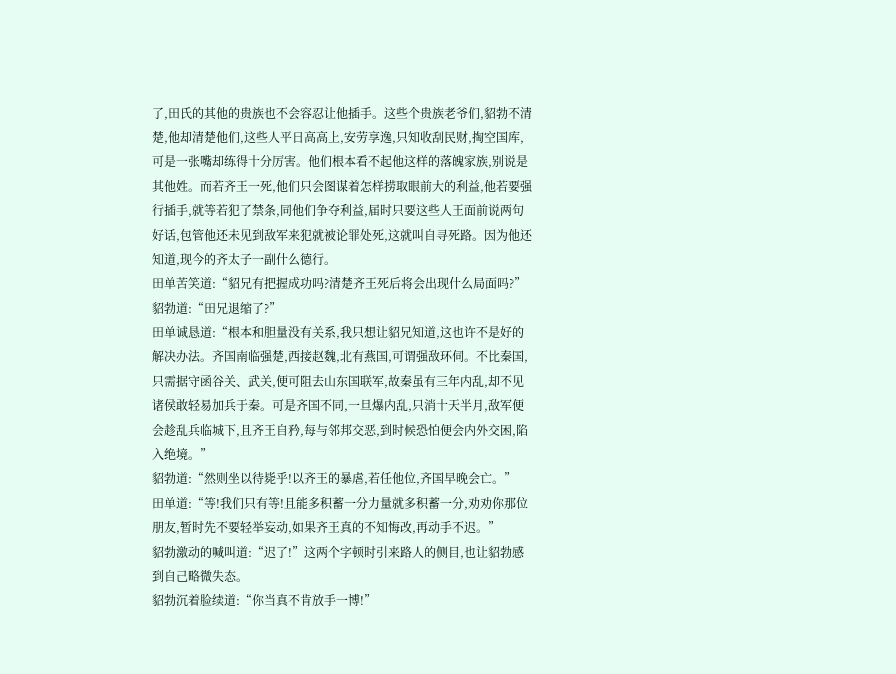了,田氏的其他的贵族也不会容忍让他插手。这些个贵族老爷们,貂勃不清楚,他却清楚他们,这些人平日高高上,安劳享逸,只知收刮民财,掏空国库,可是一张嘴却练得十分厉害。他们根本看不起他这样的落魄家族,别说是其他姓。而若齐王一死,他们只会图谋着怎样捞取眼前大的利益,他若要强行插手,就等若犯了禁条,同他们争夺利益,届时只要这些人王面前说两句好话,包管他还未见到敌军来犯就被论罪处死,这就叫自寻死路。因为他还知道,现今的齐太子一副什么德行。
田单苦笑道:“貂兄有把握成功吗?清楚齐王死后将会出现什么局面吗?”
貂勃道:“田兄退缩了?”
田单诚恳道:“根本和胆量没有关系,我只想让貂兄知道,这也许不是好的解决办法。齐国南临强楚,西接赵魏,北有燕国,可谓强敌环伺。不比秦国,只需据守函谷关、武关,便可阻去山东国联军,故秦虽有三年内乱,却不见诸侯敢轻易加兵于秦。可是齐国不同,一旦爆内乱,只消十天半月,敌军便会趁乱兵临城下,且齐王自矜,每与邻邦交恶,到时候恐怕便会内外交困,陷入绝境。”
貂勃道:“然则坐以待毙乎!以齐王的暴虐,若任他位,齐国早晚会亡。”
田单道:“等!我们只有等!且能多积蓄一分力量就多积蓄一分,劝劝你那位朋友,暂时先不要轻举妄动,如果齐王真的不知悔改,再动手不迟。”
貂勃激动的喊叫道:“迟了!”这两个字顿时引来路人的侧目,也让貂勃感到自己略微失态。
貂勃沉着脸续道:“你当真不肯放手一博!”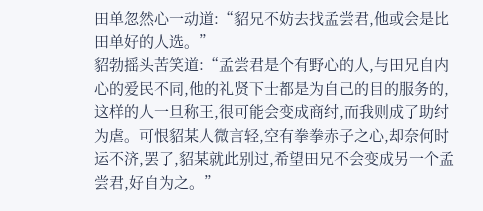田单忽然心一动道:“貂兄不妨去找孟尝君,他或会是比田单好的人选。”
貂勃摇头苦笑道:“孟尝君是个有野心的人,与田兄自内心的爱民不同,他的礼贤下士都是为自己的目的服务的,这样的人一旦称王,很可能会变成商纣,而我则成了助纣为虐。可恨貂某人微言轻,空有拳拳赤子之心,却奈何时运不济,罢了,貂某就此别过,希望田兄不会变成另一个孟尝君,好自为之。”